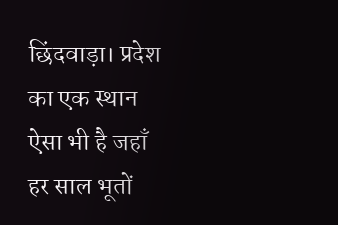छिंदवाड़ा। प्रदेश का एक स्थान ऐसा भी है जहाँ हर साल भूतों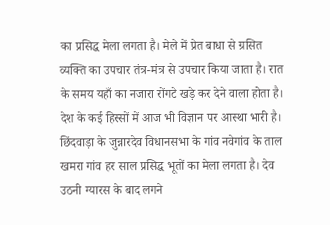का प्रसिद्ध मेला लगता है। मेले में प्रेत बाधा से ग्रसित व्यक्ति का उपचार तंत्र-मंत्र से उपचार किया जाता है। रात के समय यहाँ का नजारा रोंगटे खड़े कर देने वाला होता है।
देश के कई हिस्सों में आज भी विज्ञान पर आस्था भारी है। छिंदवाड़ा के जुन्नारदेव विधानसभा के गांव नवेगांव के ताल खमरा गांव हर साल प्रसिद्ध भूतों का मेला लगता है। देव उठनी ग्यारस के बाद लगने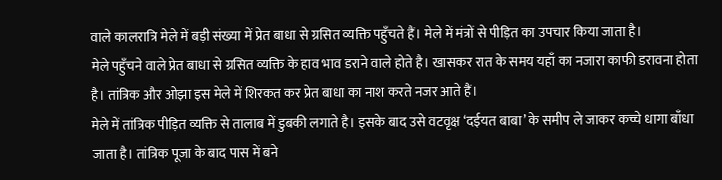वाले कालरात्रि मेले में बड़ी संख्या में प्रेत बाधा से ग्रसित व्यक्ति पहुँचते हैं। मेले में मंत्रों से पीड़ित का उपचार किया जाता है।
मेले पहुँचने वाले प्रेत बाधा से ग्रसित व्यक्ति के हाव भाव डराने वाले होते है। खासकर रात के समय यहाँ का नजारा काफी डरावना होता है। तांत्रिक और ओझा इस मेले में शिरकत कर प्रेत बाधा का नाश करते नजर आते हैं।
मेले में तांत्रिक पीड़ित व्यक्ति से तालाब में डुबकी लगाते है। इसके बाद उसे वटवृक्ष ‘दईयत बाबा’ के समीप ले जाकर कच्चे धागा बाँधा जाता है। तांत्रिक पूजा के बाद पास में बने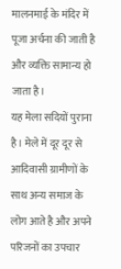मालनमाई के मंदिर में पूजा अर्चना की जाती है और व्यक्ति सामान्य हो जाता है।
यह मेला सदियों पुराना है। मेले में दूर दूर से आदिवासी ग्रामीणों के साथ अन्य समाज के लोग आते है और अपने परिजनों का उपचार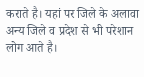कराते है। यहां पर जिले के अलावा अन्य जिले व प्रदेश से भी परेशान लोग आते है।